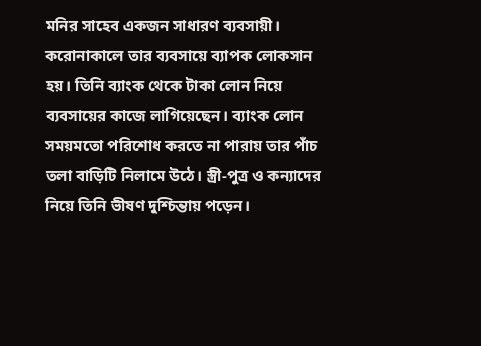মনির সাহেব একজন সাধারণ ব্যবসায়ী। করোনাকালে তার ব্যবসায়ে ব্যাপক লোকসান হয়। তিনি ব্যাংক থেকে টাকা লোন নিয়ে ব্যবসায়ের কাজে লাগিয়েছেন। ব্যাংক লোন সময়মতো পরিশোধ করতে না পারায় তার পাঁচ তলা বাড়িটি নিলামে উঠে। স্ত্রী-পুত্র ও কন্যাদের নিয়ে তিনি ভীষণ দুশ্চিন্তায় পড়েন।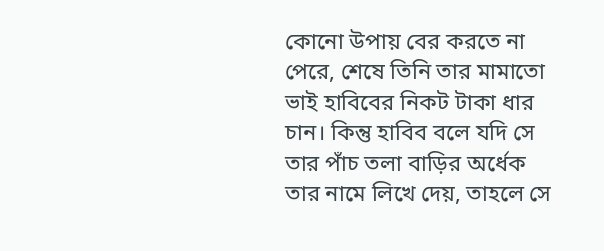কোনো উপায় বের করতে না পেরে, শেষে তিনি তার মামাতো ভাই হাবিবের নিকট টাকা ধার চান। কিন্তু হাবিব বলে যদি সে তার পাঁচ তলা বাড়ির অর্ধেক তার নামে লিখে দেয়, তাহলে সে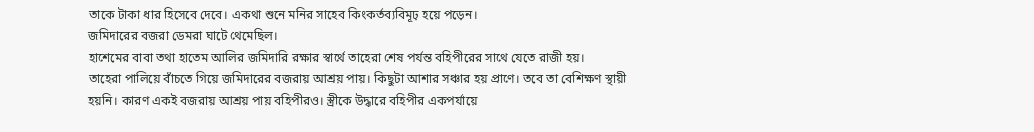তাকে টাকা ধার হিসেবে দেবে। একথা শুনে মনির সাহেব কিংকর্তব্যবিমূঢ় হয়ে পড়েন।
জমিদারের বজরা ডেমরা ঘাটে থেমেছিল।
হাশেমের বাবা তথা হাতেম আলির জমিদারি রক্ষার স্বার্থে তাহেরা শেষ পর্যন্ত বহিপীরের সাথে যেতে রাজী হয়।
তাহেরা পালিয়ে বাঁচতে গিয়ে জমিদারের বজরায় আশ্রয় পায়। কিছুটা আশার সঞ্চার হয় প্রাণে। তবে তা বেশিক্ষণ স্থায়ী হয়নি। কারণ একই বজরায় আশ্রয় পায় বহিপীরও। স্ত্রীকে উদ্ধারে বহিপীর একপর্যায়ে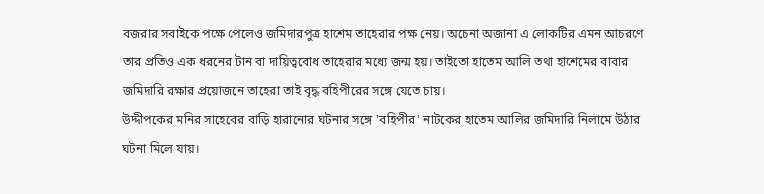বজরার সবাইকে পক্ষে পেলেও জমিদারপুত্র হাশেম তাহেরার পক্ষ নেয়। অচেনা অজানা এ লোকটির এমন আচরণে তার প্রতিও এক ধরনের টান বা দায়িত্ববোধ তাহেরার মধ্যে জন্ম হয়। তাইতো হাতেম আলি তথা হাশেমের বাবার জমিদারি রক্ষার প্রয়োজনে তাহেরা তাই বৃদ্ধ বহিপীরের সঙ্গে যেতে চায়।
উদ্দীপকের মনির সাহেবের বাড়ি হারানোর ঘটনার সঙ্গে 'বহিপীর' নাটকের হাতেম আলির জমিদারি নিলামে উঠার ঘটনা মিলে যায়।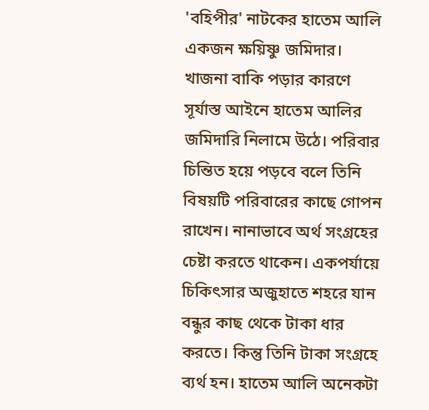'বহিপীর' নাটকের হাতেম আলি একজন ক্ষয়িষ্ণু জমিদার। খাজনা বাকি পড়ার কারণে সূর্যাস্ত আইনে হাতেম আলির জমিদারি নিলামে উঠে। পরিবার চিন্তিত হয়ে পড়বে বলে তিনি বিষয়টি পরিবারের কাছে গোপন রাখেন। নানাভাবে অর্থ সংগ্রহের চেষ্টা করতে থাকেন। একপর্যায়ে চিকিৎসার অজুহাতে শহরে যান বন্ধুর কাছ থেকে টাকা ধার করতে। কিন্তু তিনি টাকা সংগ্রহে ব্যর্থ হন। হাতেম আলি অনেকটা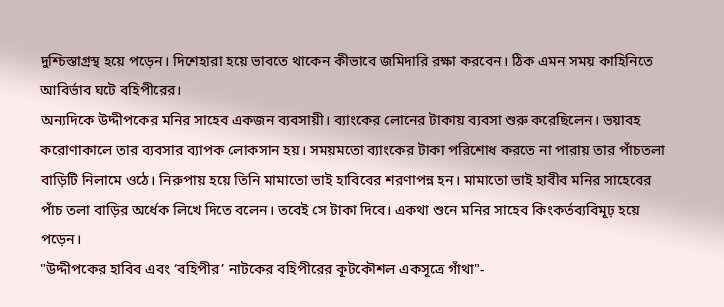দুশ্চিস্তাগ্রস্থ হয়ে পড়েন। দিশেহারা হয়ে ভাবতে থাকেন কীভাবে জমিদারি রক্ষা করবেন। ঠিক এমন সময় কাহিনিতে আবির্ভাব ঘটে বহিপীরের।
অন্যদিকে উদ্দীপকের মনির সাহেব একজন ব্যবসায়ী। ব্যাংকের লোনের টাকায় ব্যবসা শুরু করেছিলেন। ভয়াবহ করোণাকালে তার ব্যবসার ব্যাপক লোকসান হয়। সময়মতো ব্যাংকের টাকা পরিশোধ করতে না পারায় তার পাঁচতলা বাড়িটি নিলামে ওঠে। নিরুপায় হয়ে তিনি মামাতো ভাই হাবিবের শরণাপন্ন হন। মামাতো ভাই হাবীব মনির সাহেবের পাঁচ তলা বাড়ির অর্ধেক লিখে দিতে বলেন। তবেই সে টাকা দিবে। একথা শুনে মনির সাহেব কিংকর্তব্যবিমূঢ় হয়ে পড়েন।
"উদ্দীপকের হাবিব এবং ‘বহিপীর’ নাটকের বহিপীরের কূটকৌশল একসূত্রে গাঁথা"-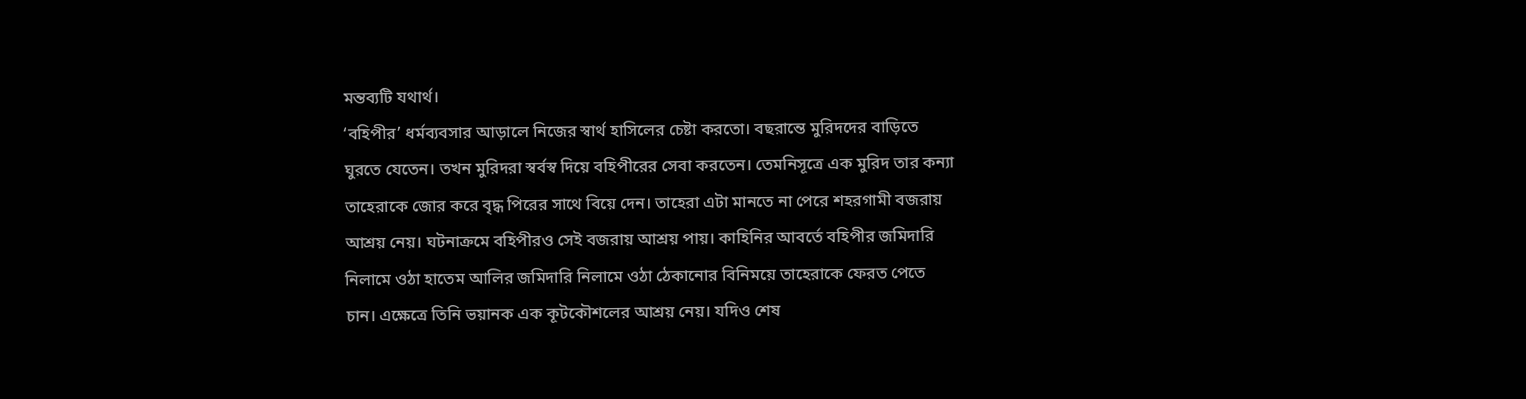মন্তব্যটি যথার্থ।
‘বহিপীর’ ধর্মব্যবসার আড়ালে নিজের স্বার্থ হাসিলের চেষ্টা করতো। বছরান্তে মুরিদদের বাড়িতে ঘুরতে যেতেন। তখন মুরিদরা স্বর্বস্ব দিয়ে বহিপীরের সেবা করতেন। তেমনিসূত্রে এক মুরিদ তার কন্যা তাহেরাকে জোর করে বৃদ্ধ পিরের সাথে বিয়ে দেন। তাহেরা এটা মানতে না পেরে শহরগামী বজরায় আশ্রয় নেয়। ঘটনাক্রমে বহিপীরও সেই বজরায় আশ্রয় পায়। কাহিনির আবর্তে বহিপীর জমিদারি নিলামে ওঠা হাতেম আলির জমিদারি নিলামে ওঠা ঠেকানোর বিনিময়ে তাহেরাকে ফেরত পেতে চান। এক্ষেত্রে তিনি ভয়ানক এক কূটকৌশলের আশ্রয় নেয়। যদিও শেষ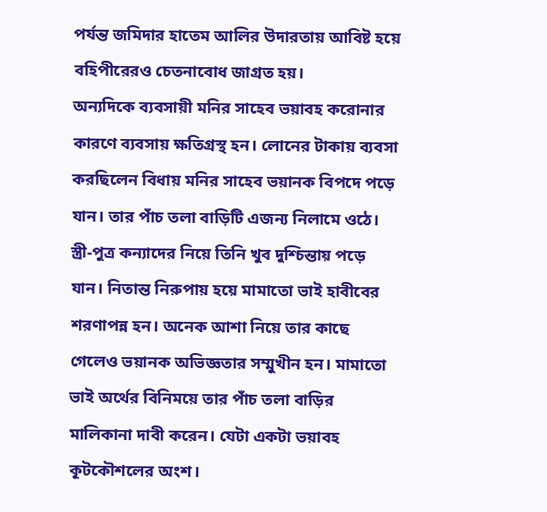পর্যন্ত জমিদার হাতেম আলির উদারতায় আবিষ্ট হয়ে বহিপীরেরও চেতনাবোধ জাগ্রত হয়।
অন্যদিকে ব্যবসায়ী মনির সাহেব ভয়াবহ করোনার কারণে ব্যবসায় ক্ষতিগ্রস্থ হন। লোনের টাকায় ব্যবসা করছিলেন বিধায় মনির সাহেব ভয়ানক বিপদে পড়ে যান। তার পাঁচ তলা বাড়িটি এজন্য নিলামে ওঠে। স্ত্রী-পুত্র কন্যাদের নিয়ে তিনি খুব দুশ্চিন্তায় পড়ে যান। নিতান্ত নিরুপায় হয়ে মামাতো ভাই হাবীবের শরণাপন্ন হন। অনেক আশা নিয়ে তার কাছে গেলেও ভয়ানক অভিজ্ঞতার সম্মুখীন হন। মামাতো ভাই অর্থের বিনিময়ে তার পাঁচ তলা বাড়ির মালিকানা দাবী করেন। যেটা একটা ভয়াবহ কূটকৌশলের অংশ।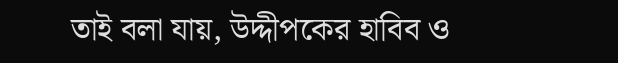তাই বলা যায়, উদ্দীপকের হাবিব ও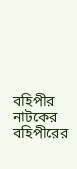বহিপীর নাটকের বহিপীরের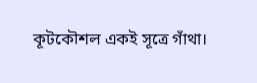কূটকৌশল একই সূত্রে গাঁথা।